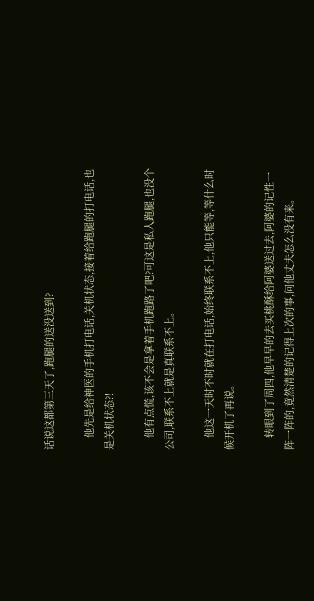话说这都第三天了,跑腿的送没送到?

    他先是给神医的手机打电话,关机状态,接着给跑腿的打电话,也是关机状态?!

    他有点慌,该不会是拿着手机跑路了吧?可这是私人跑腿,也没个公司,联系不上就是真联系不上。

    他这一天时不时就在打电话,始终联系不上,他只能等,等什么时候开机了再说。

    转眼到了周四,他早早的去买桃酥给阿婆送过去,阿婆的记性一阵一阵的,竟然清楚的记得上次的事,问他丈夫怎么没有来。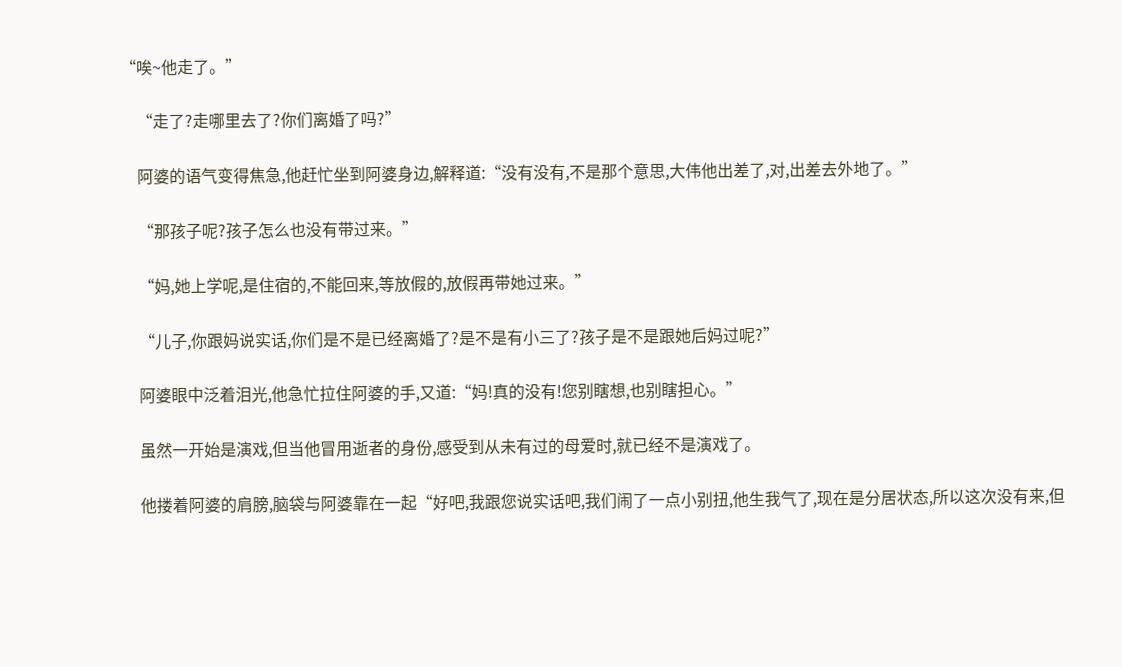“唉~他走了。”

    “走了?走哪里去了?你们离婚了吗?”

    阿婆的语气变得焦急,他赶忙坐到阿婆身边,解释道:“没有没有,不是那个意思,大伟他出差了,对,出差去外地了。”

    “那孩子呢?孩子怎么也没有带过来。”

    “妈,她上学呢,是住宿的,不能回来,等放假的,放假再带她过来。”

    “儿子,你跟妈说实话,你们是不是已经离婚了?是不是有小三了?孩子是不是跟她后妈过呢?”

    阿婆眼中泛着泪光,他急忙拉住阿婆的手,又道:“妈!真的没有!您别瞎想,也别瞎担心。”

    虽然一开始是演戏,但当他冒用逝者的身份,感受到从未有过的母爱时,就已经不是演戏了。

    他搂着阿婆的肩膀,脑袋与阿婆靠在一起“好吧,我跟您说实话吧,我们闹了一点小别扭,他生我气了,现在是分居状态,所以这次没有来,但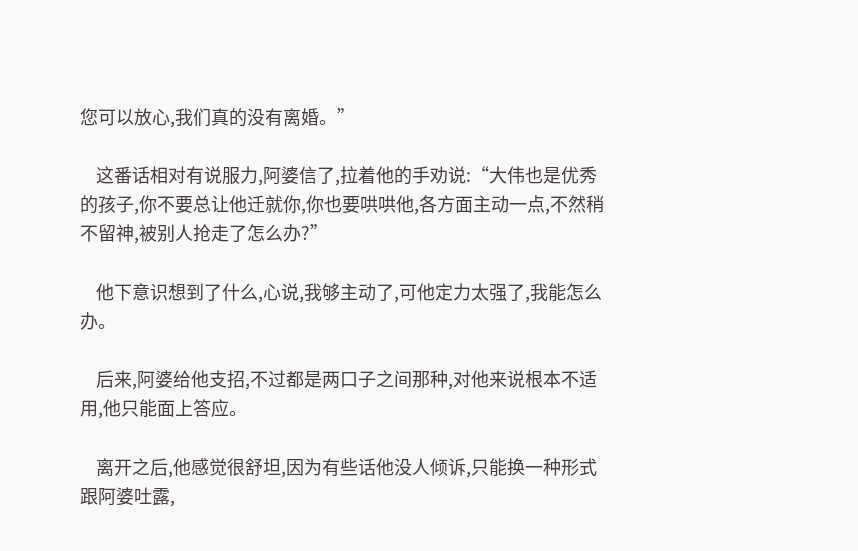您可以放心,我们真的没有离婚。”

    这番话相对有说服力,阿婆信了,拉着他的手劝说:“大伟也是优秀的孩子,你不要总让他迁就你,你也要哄哄他,各方面主动一点,不然稍不留神,被别人抢走了怎么办?”

    他下意识想到了什么,心说,我够主动了,可他定力太强了,我能怎么办。

    后来,阿婆给他支招,不过都是两口子之间那种,对他来说根本不适用,他只能面上答应。

    离开之后,他感觉很舒坦,因为有些话他没人倾诉,只能换一种形式跟阿婆吐露,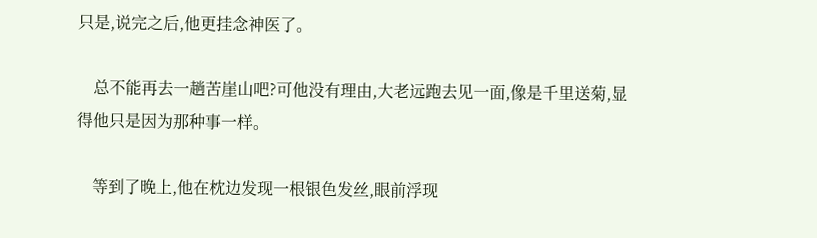只是,说完之后,他更挂念神医了。

    总不能再去一趟苦崖山吧?可他没有理由,大老远跑去见一面,像是千里送菊,显得他只是因为那种事一样。

    等到了晚上,他在枕边发现一根银色发丝,眼前浮现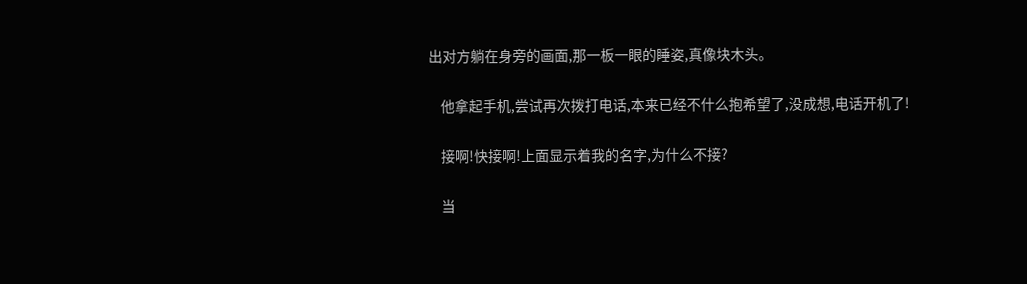出对方躺在身旁的画面,那一板一眼的睡姿,真像块木头。

    他拿起手机,尝试再次拨打电话,本来已经不什么抱希望了,没成想,电话开机了!

    接啊!快接啊!上面显示着我的名字,为什么不接?

    当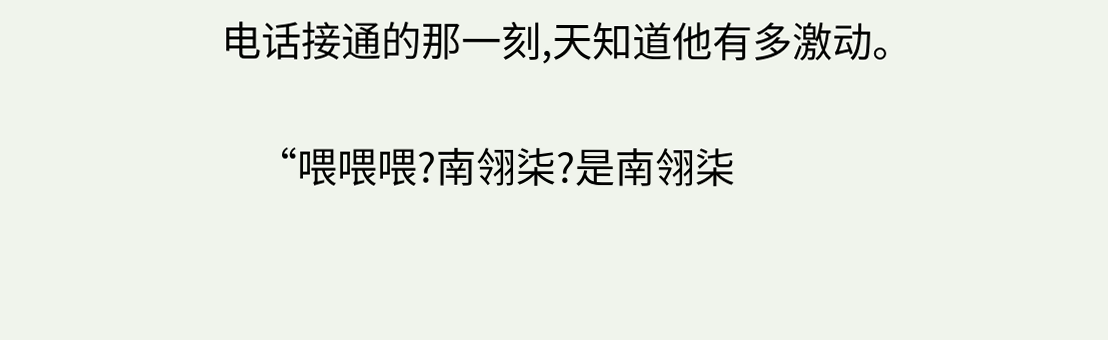电话接通的那一刻,天知道他有多激动。

    “喂喂喂?南翎柒?是南翎柒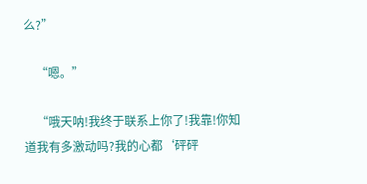么?”

    “嗯。”

    “哦天呐!我终于联系上你了!我靠!你知道我有多激动吗?我的心都‘砰砰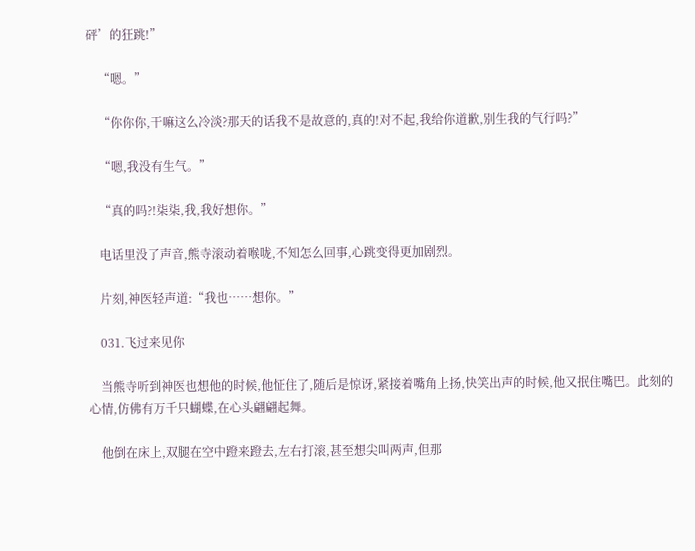砰’的狂跳!”

    “嗯。”

    “你你你,干嘛这么冷淡?那天的话我不是故意的,真的!对不起,我给你道歉,别生我的气行吗?”

    “嗯,我没有生气。”

    “真的吗?!柒柒,我,我好想你。”

    电话里没了声音,熊寺滚动着喉咙,不知怎么回事,心跳变得更加剧烈。

    片刻,神医轻声道:“我也……想你。”

    031.飞过来见你

    当熊寺听到神医也想他的时候,他怔住了,随后是惊讶,紧接着嘴角上扬,快笑出声的时候,他又抿住嘴巴。此刻的心情,仿佛有万千只蝴蝶,在心头翩翩起舞。

    他倒在床上,双腿在空中蹬来蹬去,左右打滚,甚至想尖叫两声,但那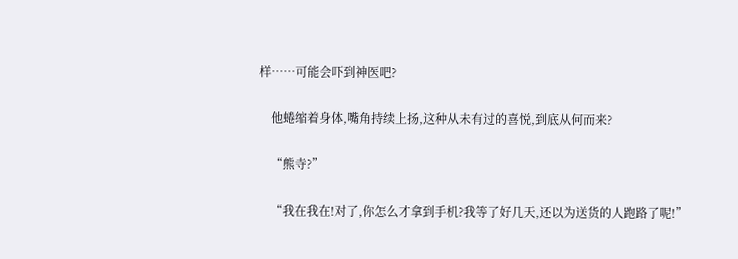样……可能会吓到神医吧?

    他蜷缩着身体,嘴角持续上扬,这种从未有过的喜悦,到底从何而来?

    “熊寺?”

    “我在我在!对了,你怎么才拿到手机?我等了好几天,还以为送货的人跑路了呢!”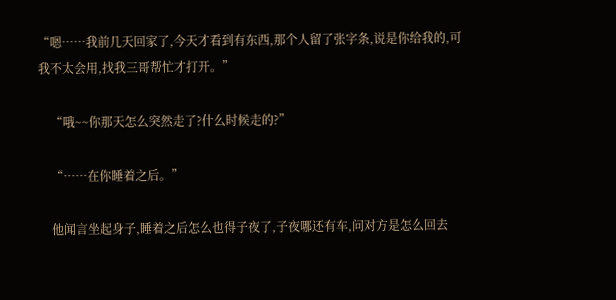“嗯……我前几天回家了,今天才看到有东西,那个人留了张字条,说是你给我的,可我不太会用,找我三哥帮忙才打开。”

    “哦~~你那天怎么突然走了?什么时候走的?”

    “……在你睡着之后。”

    他闻言坐起身子,睡着之后怎么也得子夜了,子夜哪还有车,问对方是怎么回去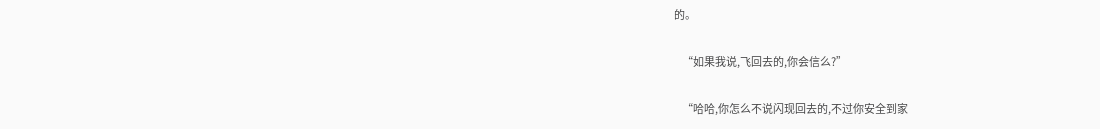的。

    “如果我说,飞回去的,你会信么?”

    “哈哈,你怎么不说闪现回去的,不过你安全到家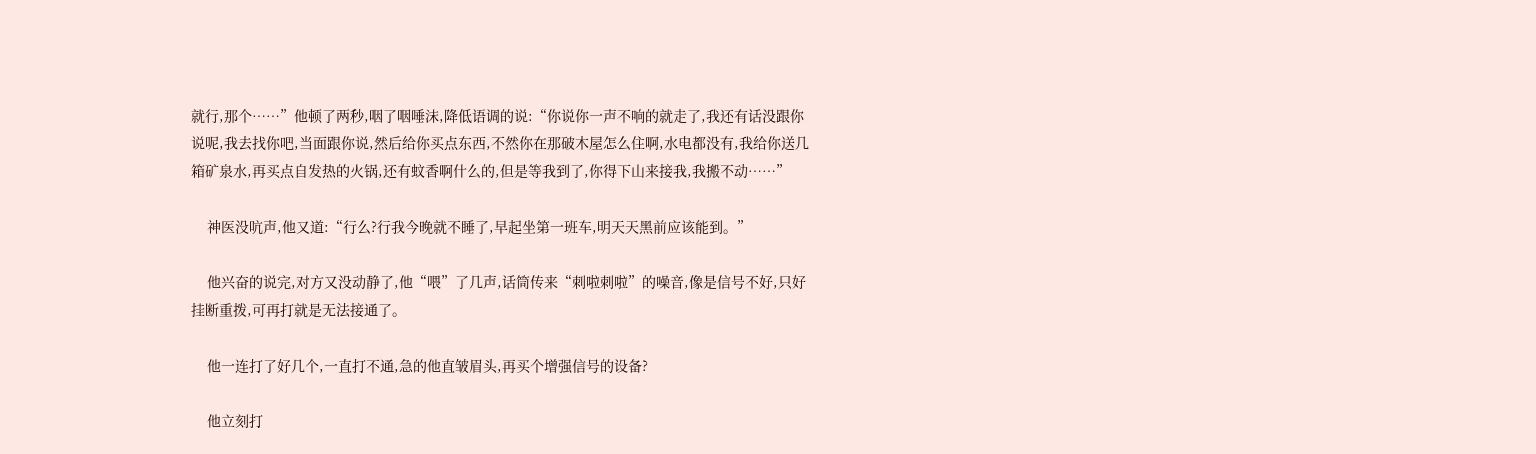就行,那个……”他顿了两秒,咽了咽唾沫,降低语调的说:“你说你一声不响的就走了,我还有话没跟你说呢,我去找你吧,当面跟你说,然后给你买点东西,不然你在那破木屋怎么住啊,水电都没有,我给你送几箱矿泉水,再买点自发热的火锅,还有蚊香啊什么的,但是等我到了,你得下山来接我,我搬不动……”

    神医没吭声,他又道:“行么?行我今晚就不睡了,早起坐第一班车,明天天黑前应该能到。”

    他兴奋的说完,对方又没动静了,他“喂”了几声,话筒传来“刺啦刺啦”的噪音,像是信号不好,只好挂断重拨,可再打就是无法接通了。

    他一连打了好几个,一直打不通,急的他直皱眉头,再买个增强信号的设备?

    他立刻打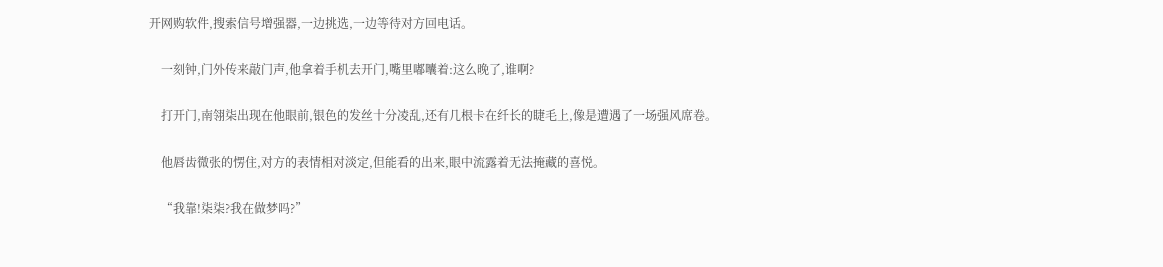开网购软件,搜索信号增强器,一边挑选,一边等待对方回电话。

    一刻钟,门外传来敲门声,他拿着手机去开门,嘴里嘟囔着:这么晚了,谁啊?

    打开门,南翎柒出现在他眼前,银色的发丝十分凌乱,还有几根卡在纤长的睫毛上,像是遭遇了一场强风席卷。

    他唇齿微张的愣住,对方的表情相对淡定,但能看的出来,眼中流露着无法掩藏的喜悦。

    “我靠!柒柒?我在做梦吗?”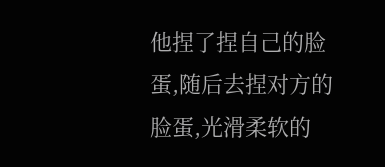他捏了捏自己的脸蛋,随后去捏对方的脸蛋,光滑柔软的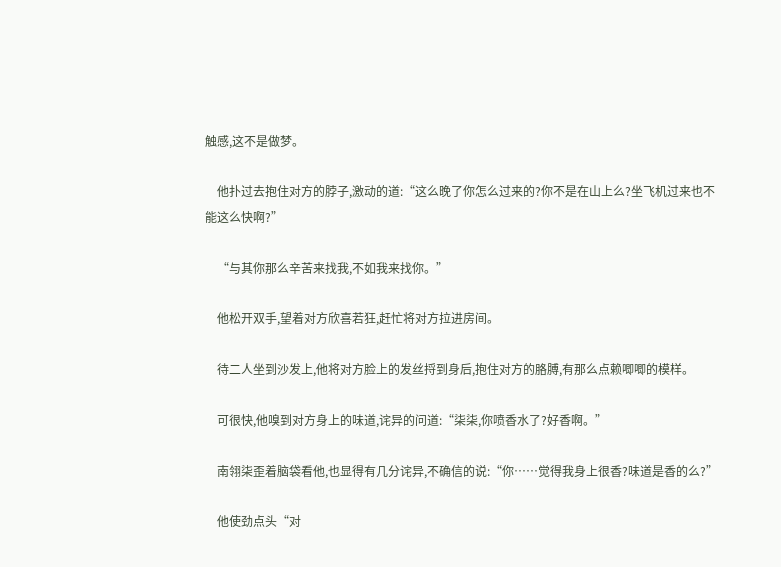触感,这不是做梦。

    他扑过去抱住对方的脖子,激动的道:“这么晚了你怎么过来的?你不是在山上么?坐飞机过来也不能这么快啊?”

    “与其你那么辛苦来找我,不如我来找你。”

    他松开双手,望着对方欣喜若狂,赶忙将对方拉进房间。

    待二人坐到沙发上,他将对方脸上的发丝捋到身后,抱住对方的胳膊,有那么点赖唧唧的模样。

    可很快,他嗅到对方身上的味道,诧异的问道:“柒柒,你喷香水了?好香啊。”

    南翎柒歪着脑袋看他,也显得有几分诧异,不确信的说:“你……觉得我身上很香?味道是香的么?”

    他使劲点头“对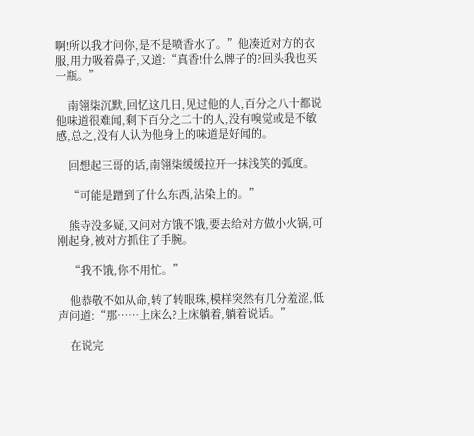啊!所以我才问你,是不是喷香水了。”他凑近对方的衣服,用力吸着鼻子,又道:“真香!什么牌子的?回头我也买一瓶。”

    南翎柒沉默,回忆这几日,见过他的人,百分之八十都说他味道很难闻,剩下百分之二十的人,没有嗅觉或是不敏感,总之,没有人认为他身上的味道是好闻的。

    回想起三哥的话,南翎柒缓缓拉开一抹浅笑的弧度。

    “可能是蹭到了什么东西,沾染上的。”

    熊寺没多疑,又问对方饿不饿,要去给对方做小火锅,可刚起身,被对方抓住了手腕。

    “我不饿,你不用忙。”

    他恭敬不如从命,转了转眼珠,模样突然有几分羞涩,低声问道:“那……上床么?上床躺着,躺着说话。”

    在说完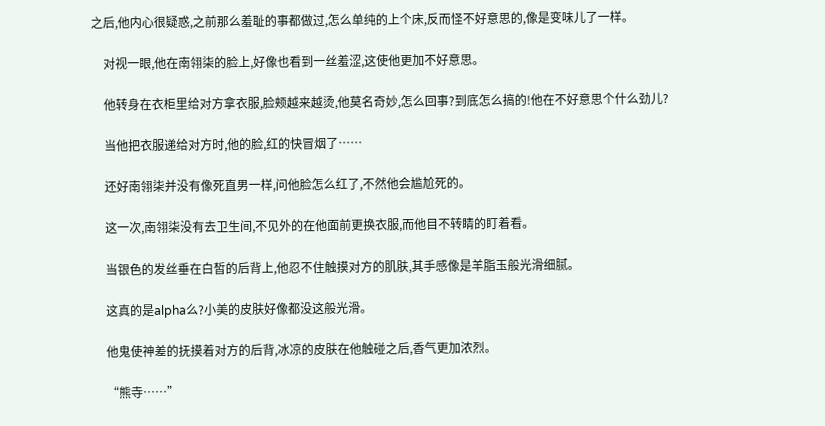之后,他内心很疑惑,之前那么羞耻的事都做过,怎么单纯的上个床,反而怪不好意思的,像是变味儿了一样。

    对视一眼,他在南翎柒的脸上,好像也看到一丝羞涩,这使他更加不好意思。

    他转身在衣柜里给对方拿衣服,脸颊越来越烫,他莫名奇妙,怎么回事?到底怎么搞的!他在不好意思个什么劲儿?

    当他把衣服递给对方时,他的脸,红的快冒烟了……

    还好南翎柒并没有像死直男一样,问他脸怎么红了,不然他会尴尬死的。

    这一次,南翎柒没有去卫生间,不见外的在他面前更换衣服,而他目不转睛的盯着看。

    当银色的发丝垂在白皙的后背上,他忍不住触摸对方的肌肤,其手感像是羊脂玉般光滑细腻。

    这真的是alpha么?小美的皮肤好像都没这般光滑。

    他鬼使神差的抚摸着对方的后背,冰凉的皮肤在他触碰之后,香气更加浓烈。

    “熊寺……”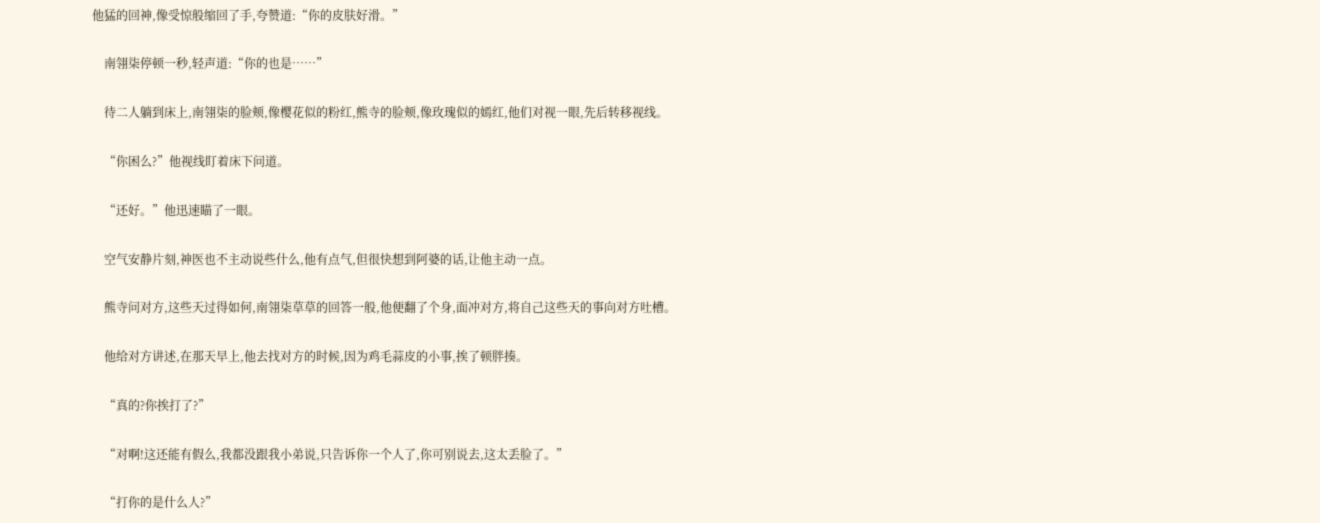他猛的回神,像受惊般缩回了手,夸赞道:“你的皮肤好滑。”

    南翎柒停顿一秒,轻声道:“你的也是……”

    待二人躺到床上,南翎柒的脸颊,像樱花似的粉红,熊寺的脸颊,像玫瑰似的嫣红,他们对视一眼,先后转移视线。

    “你困么?”他视线盯着床下问道。

    “还好。”他迅速瞄了一眼。

    空气安静片刻,神医也不主动说些什么,他有点气,但很快想到阿婆的话,让他主动一点。

    熊寺问对方,这些天过得如何,南翎柒草草的回答一般,他便翻了个身,面冲对方,将自己这些天的事向对方吐槽。

    他给对方讲述,在那天早上,他去找对方的时候,因为鸡毛蒜皮的小事,挨了顿胖揍。

    “真的?你挨打了?”

    “对啊!这还能有假么,我都没跟我小弟说,只告诉你一个人了,你可别说去,这太丢脸了。”

    “打你的是什么人?”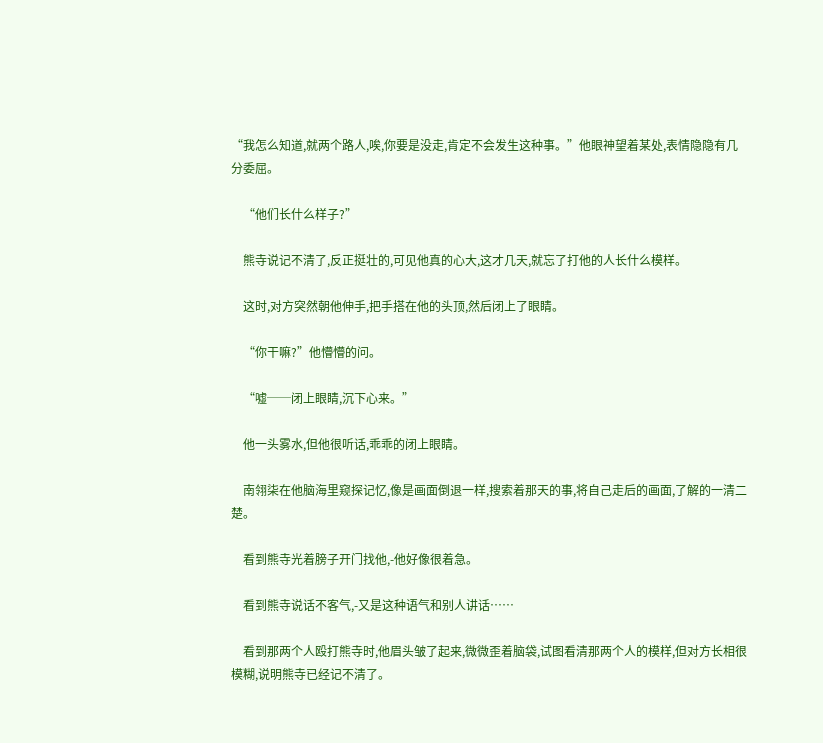“我怎么知道,就两个路人,唉,你要是没走,肯定不会发生这种事。”他眼神望着某处,表情隐隐有几分委屈。

    “他们长什么样子?”

    熊寺说记不清了,反正挺壮的,可见他真的心大,这才几天,就忘了打他的人长什么模样。

    这时,对方突然朝他伸手,把手搭在他的头顶,然后闭上了眼睛。

    “你干嘛?”他懵懵的问。

    “嘘──闭上眼睛,沉下心来。”

    他一头雾水,但他很听话,乖乖的闭上眼睛。

    南翎柒在他脑海里窥探记忆,像是画面倒退一样,搜索着那天的事,将自己走后的画面,了解的一清二楚。

    看到熊寺光着膀子开门找他,-他好像很着急。

    看到熊寺说话不客气,-又是这种语气和别人讲话……

    看到那两个人殴打熊寺时,他眉头皱了起来,微微歪着脑袋,试图看清那两个人的模样,但对方长相很模糊,说明熊寺已经记不清了。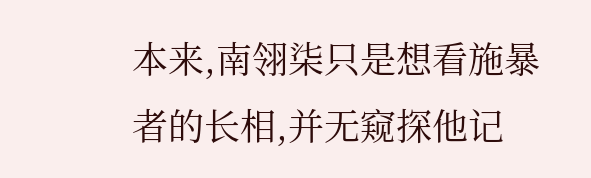本来,南翎柒只是想看施暴者的长相,并无窥探他记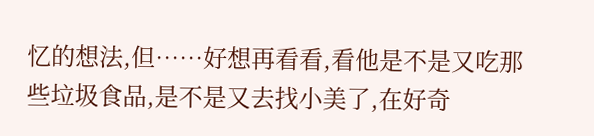忆的想法,但……好想再看看,看他是不是又吃那些垃圾食品,是不是又去找小美了,在好奇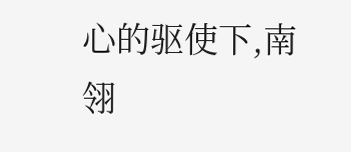心的驱使下,南翎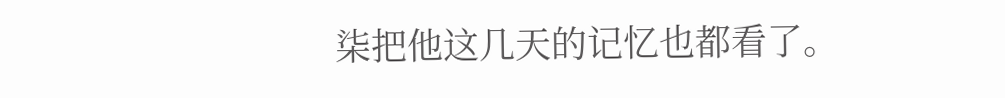柒把他这几天的记忆也都看了。